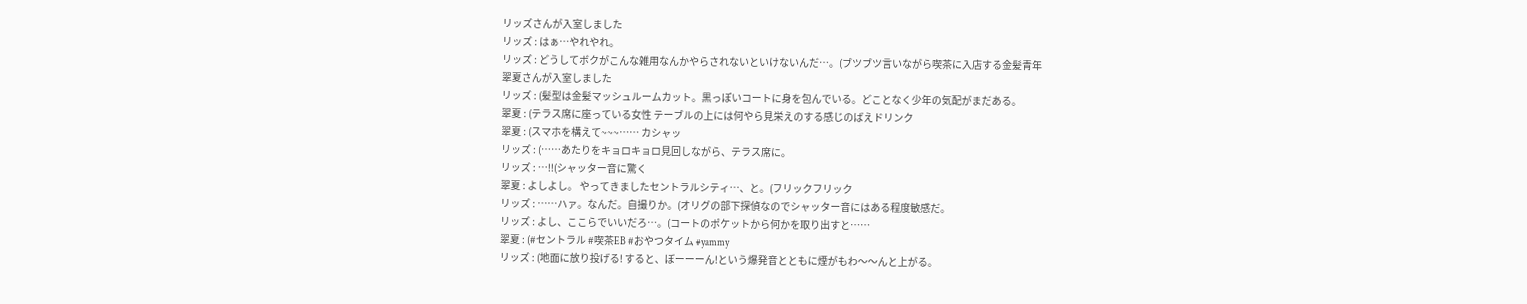リッズさんが入室しました
リッズ : はぁ…やれやれ。
リッズ : どうしてボクがこんな雑用なんかやらされないといけないんだ…。(ブツブツ言いながら喫茶に入店する金髪青年
翠夏さんが入室しました
リッズ : (髪型は金髪マッシュルームカット。黒っぽいコートに身を包んでいる。どことなく少年の気配がまだある。
翠夏 : (テラス席に座っている女性 テーブルの上には何やら見栄えのする感じのばえドリンク
翠夏 : (スマホを構えて~~~…… カシャッ
リッズ : (……あたりをキョロキョロ見回しながら、テラス席に。
リッズ : …!!(シャッター音に驚く
翠夏 : よしよし。 やってきましたセントラルシティ…、と。(フリックフリック
リッズ : ……ハァ。なんだ。自撮りか。(オリグの部下探偵なのでシャッター音にはある程度敏感だ。
リッズ : よし、ここらでいいだろ…。(コートのポケットから何かを取り出すと……
翠夏 : (#セントラル #喫茶EB #おやつタイム #yammy
リッズ : (地面に放り投げる! すると、ぼーーーん!という爆発音とともに煙がもわ〜〜んと上がる。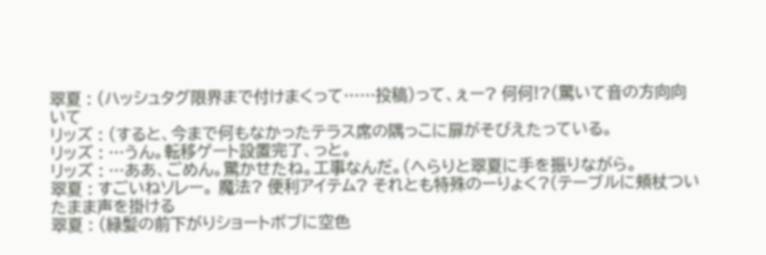翠夏 : (ハッシュタグ限界まで付けまくって……投稿)って、ぇー? 何何!?(驚いて音の方向向いて
リッズ : (すると、今まで何もなかったテラス席の隅っこに扉がそびえたっている。
リッズ : …うん。転移ゲート設置完了、っと。
リッズ : …ああ、ごめん。驚かせたね。工事なんだ。(へらりと翠夏に手を振りながら。
翠夏 : すごいねソレー。 魔法? 便利アイテム? それとも特殊のーりょく?(テーブルに頬杖ついたまま声を掛ける
翠夏 : (緑髪の前下がりショートボブに空色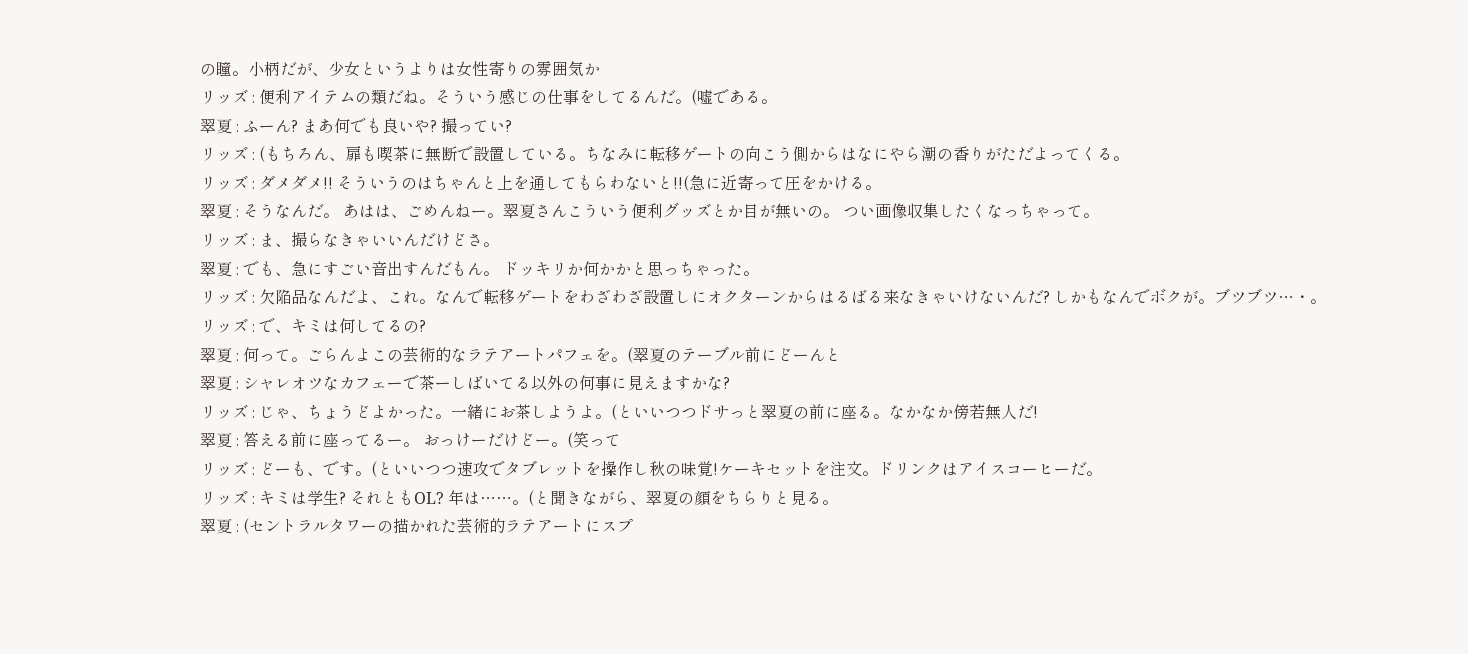の瞳。小柄だが、少女というよりは女性寄りの雰囲気か
リッズ : 便利アイテムの類だね。そういう感じの仕事をしてるんだ。(嘘である。
翠夏 : ふーん? まあ何でも良いや? 撮ってい?
リッズ : (もちろん、扉も喫茶に無断で設置している。ちなみに転移ゲートの向こう側からはなにやら潮の香りがただよってくる。
リッズ : ダメダメ!! そういうのはちゃんと上を通してもらわないと!!(急に近寄って圧をかける。
翠夏 : そうなんだ。 あはは、ごめんねー。翠夏さんこういう便利グッズとか目が無いの。 つい画像収集したくなっちゃって。
リッズ : ま、撮らなきゃいいんだけどさ。
翠夏 : でも、急にすごい音出すんだもん。 ドッキリか何かかと思っちゃった。
リッズ : 欠陥品なんだよ、これ。なんで転移ゲートをわざわざ設置しにオクターンからはるばる来なきゃいけないんだ? しかもなんでボクが。ブツブツ…・。
リッズ : で、キミは何してるの?
翠夏 : 何って。ごらんよこの芸術的なラテアートパフェを。(翠夏のテーブル前にどーんと
翠夏 : シャレオツなカフェーで茶ーしばいてる以外の何事に見えますかな?
リッズ : じゃ、ちょうどよかった。一緒にお茶しようよ。(といいつつドサっと翠夏の前に座る。なかなか傍若無人だ!
翠夏 : 答える前に座ってるー。 おっけーだけどー。(笑って
リッズ : どーも、です。(といいつつ速攻でタブレットを操作し秋の味覚!ケーキセットを注文。ドリンクはアイスコーヒーだ。
リッズ : キミは学生? それともOL? 年は……。(と聞きながら、翠夏の顔をちらりと見る。
翠夏 : (セントラルタワーの描かれた芸術的ラテアートにスプ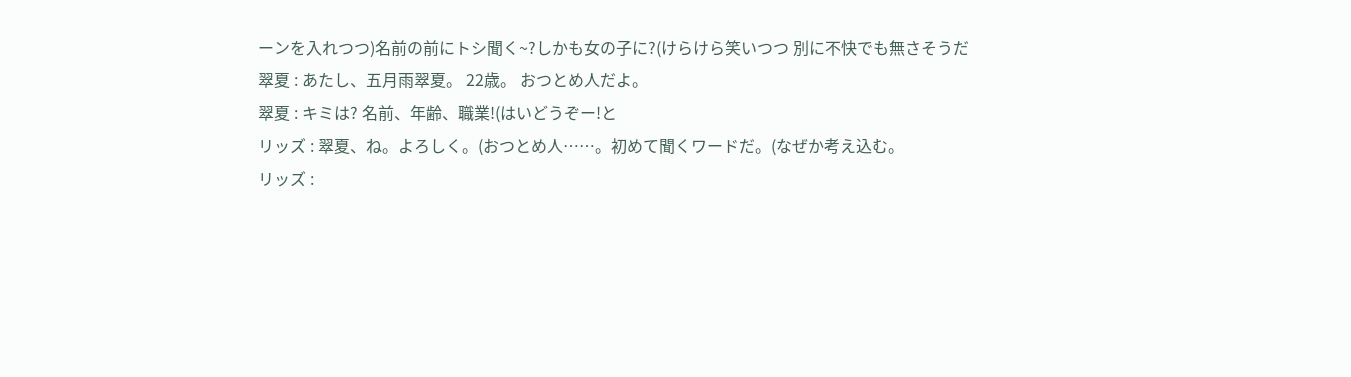ーンを入れつつ)名前の前にトシ聞く~?しかも女の子に?(けらけら笑いつつ 別に不快でも無さそうだ
翠夏 : あたし、五月雨翠夏。 22歳。 おつとめ人だよ。
翠夏 : キミは? 名前、年齢、職業!(はいどうぞー!と
リッズ : 翠夏、ね。よろしく。(おつとめ人……。初めて聞くワードだ。(なぜか考え込む。
リッズ :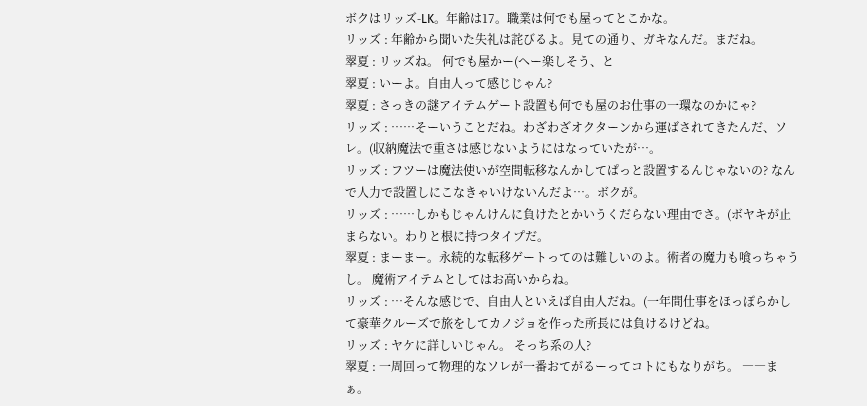ボクはリッズ-LK。年齢は17。職業は何でも屋ってとこかな。
リッズ : 年齢から聞いた失礼は詫びるよ。見ての通り、ガキなんだ。まだね。
翠夏 : リッズね。 何でも屋かー(へー楽しそう、と
翠夏 : いーよ。自由人って感じじゃん?
翠夏 : さっきの謎アイテムゲート設置も何でも屋のお仕事の一環なのかにゃ?
リッズ : ……そーいうことだね。わざわざオクターンから運ばされてきたんだ、ソレ。(収納魔法で重さは感じないようにはなっていたが…。
リッズ : フツーは魔法使いが空間転移なんかしてぱっと設置するんじゃないの? なんで人力で設置しにこなきゃいけないんだよ…。ボクが。
リッズ : ……しかもじゃんけんに負けたとかいうくだらない理由でさ。(ボヤキが止まらない。わりと根に持つタイプだ。
翠夏 : まーまー。永続的な転移ゲートってのは難しいのよ。術者の魔力も喰っちゃうし。 魔術アイテムとしてはお高いからね。
リッズ : …そんな感じで、自由人といえば自由人だね。(一年間仕事をほっぽらかして豪華クルーズで旅をしてカノジョを作った所長には負けるけどね。
リッズ : ヤケに詳しいじゃん。 そっち系の人?
翠夏 : 一周回って物理的なソレが一番おてがるーってコトにもなりがち。 ――まぁ。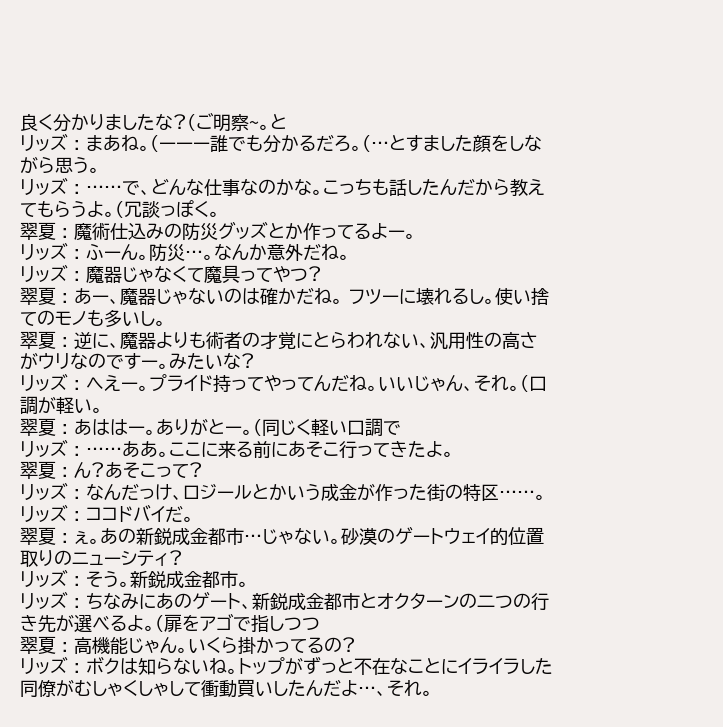良く分かりましたな?(ご明察~。と
リッズ : まあね。(ーーー誰でも分かるだろ。(…とすました顔をしながら思う。
リッズ : ……で、どんな仕事なのかな。こっちも話したんだから教えてもらうよ。(冗談っぽく。
翠夏 : 魔術仕込みの防災グッズとか作ってるよー。
リッズ : ふーん。防災…。なんか意外だね。
リッズ : 魔器じゃなくて魔具ってやつ?
翠夏 : あー、魔器じゃないのは確かだね。 フツーに壊れるし。使い捨てのモノも多いし。
翠夏 : 逆に、魔器よりも術者の才覚にとらわれない、汎用性の高さがウリなのですー。みたいな?
リッズ : へえー。プライド持ってやってんだね。いいじゃん、それ。(口調が軽い。
翠夏 : あははー。ありがとー。(同じく軽い口調で
リッズ : ……ああ。ここに来る前にあそこ行ってきたよ。
翠夏 : ん?あそこって?
リッズ : なんだっけ、ロジールとかいう成金が作った街の特区……。
リッズ : ココドバイだ。
翠夏 : ぇ。あの新鋭成金都市…じゃない。砂漠のゲートウェイ的位置取りのニューシティ?
リッズ : そう。新鋭成金都市。
リッズ : ちなみにあのゲート、新鋭成金都市とオクターンの二つの行き先が選べるよ。(扉をアゴで指しつつ
翠夏 : 高機能じゃん。いくら掛かってるの?
リッズ : ボクは知らないね。トップがずっと不在なことにイライラした同僚がむしゃくしゃして衝動買いしたんだよ…、それ。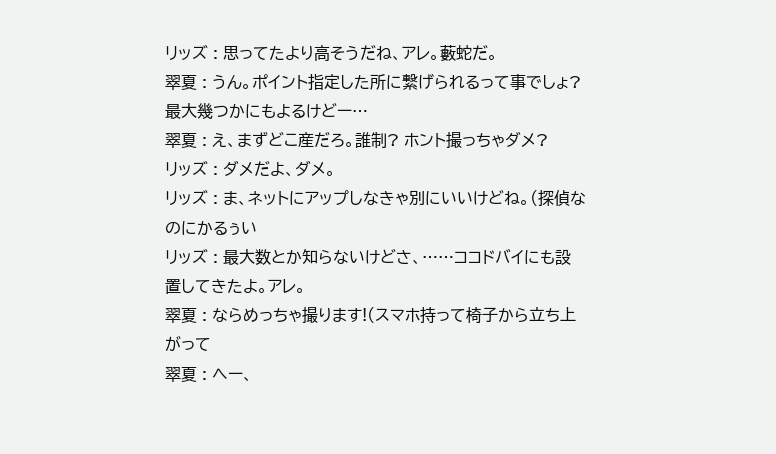リッズ : 思ってたより高そうだね、アレ。藪蛇だ。
翠夏 : うん。ポイント指定した所に繋げられるって事でしょ?最大幾つかにもよるけどー…
翠夏 : え、まずどこ産だろ。誰制? ホント撮っちゃダメ?
リッズ : ダメだよ、ダメ。
リッズ : ま、ネットにアップしなきゃ別にいいけどね。(探偵なのにかるぅい
リッズ : 最大数とか知らないけどさ、……ココドバイにも設置してきたよ。アレ。
翠夏 : ならめっちゃ撮ります!(スマホ持って椅子から立ち上がって
翠夏 : へー、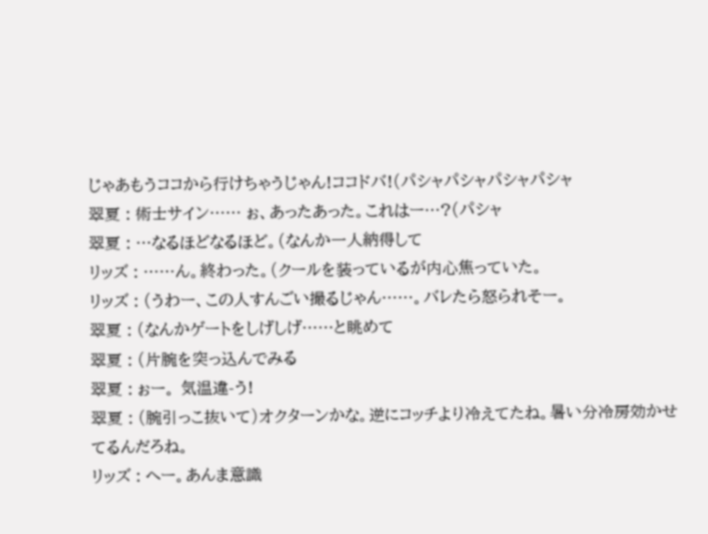じゃあもうココから行けちゃうじゃん!ココドバ!(パシャパシャパシャパシャ
翠夏 : 術士サイン…… ぉ、あったあった。これはー…?(パシャ
翠夏 : …なるほどなるほど。(なんか一人納得して
リッズ : ……ん。終わった。(クールを装っているが内心焦っていた。
リッズ : (うわー、この人すんごい撮るじゃん……。バレたら怒られそー。
翠夏 : (なんかゲートをしげしげ……と眺めて
翠夏 : (片腕を突っ込んでみる
翠夏 : ぉー。 気温違-う!
翠夏 : (腕引っこ抜いて)オクターンかな。逆にコッチより冷えてたね。暑い分冷房効かせてるんだろね。
リッズ : へー。あんま意識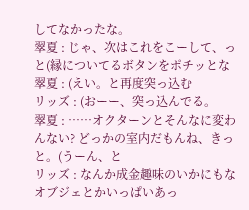してなかったな。
翠夏 : じゃ、次はこれをこーして、っと(縁についてるボタンをポチッとな
翠夏 : (えい。と再度突っ込む
リッズ : (おーー、突っ込んでる。
翠夏 : ……オクターンとそんなに変わんない? どっかの室内だもんね、きっと。(うーん、と
リッズ : なんか成金趣味のいかにもなオブジェとかいっぱいあっ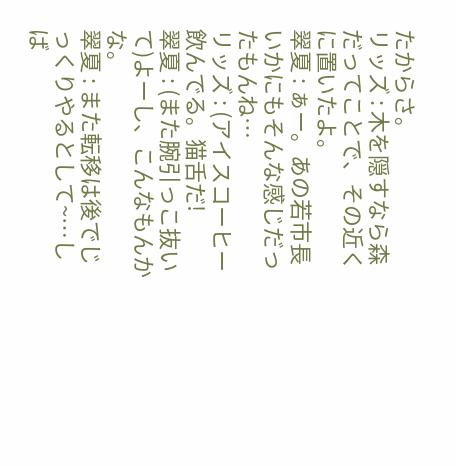たからさ。
リッズ : 木を隠すなら森だってことで、その近くに置いたよ。
翠夏 : ぁー。あの若市長いかにもそんな感じだったもんね…
リッズ : (アイスコーヒー飲んでる。猫舌だ!
翠夏 : (また腕引っこ抜いて)よーし、こんなもんかな。
翠夏 : また転移は後でじっくりやるとして~…しば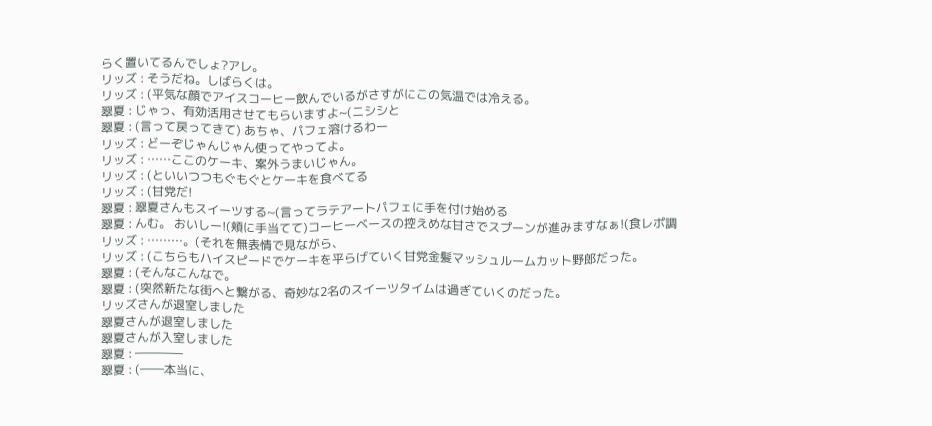らく置いてるんでしょ?アレ。
リッズ : そうだね。しばらくは。
リッズ : (平気な顔でアイスコーヒー飲んでいるがさすがにこの気温では冷える。
翠夏 : じゃっ、有効活用させてもらいますよ~(ニシシと
翠夏 : (言って戻ってきて) あちゃ、パフェ溶けるわー
リッズ : どーぞじゃんじゃん使ってやってよ。
リッズ : ……ここのケーキ、案外うまいじゃん。
リッズ : (といいつつもぐもぐとケーキを食べてる
リッズ : (甘党だ!
翠夏 : 翠夏さんもスイーツする~(言ってラテアートパフェに手を付け始める
翠夏 : んむ。 おいしー!(頬に手当てて)コーヒーベースの控えめな甘さでスプーンが進みますなぁ!(食レポ調
リッズ : ………。(それを無表情で見ながら、
リッズ : (こちらもハイスピードでケーキを平らげていく甘党金髪マッシュルームカット野郎だった。
翠夏 : (そんなこんなで。
翠夏 : (突然新たな街へと繋がる、奇妙な2名のスイーツタイムは過ぎていくのだった。
リッズさんが退室しました
翠夏さんが退室しました
翠夏さんが入室しました
翠夏 : ――――
翠夏 : (――本当に、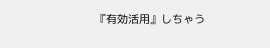『有効活用』しちゃう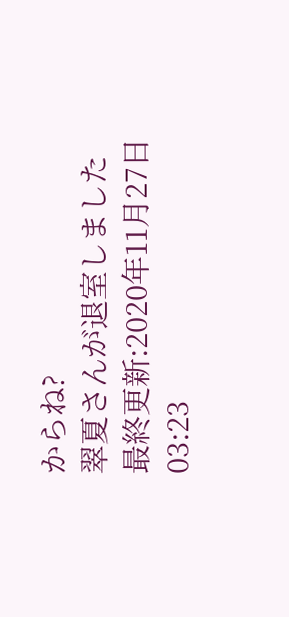からね?
翠夏さんが退室しました
最終更新:2020年11月27日 03:23